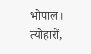भोपाल। त्योहारों,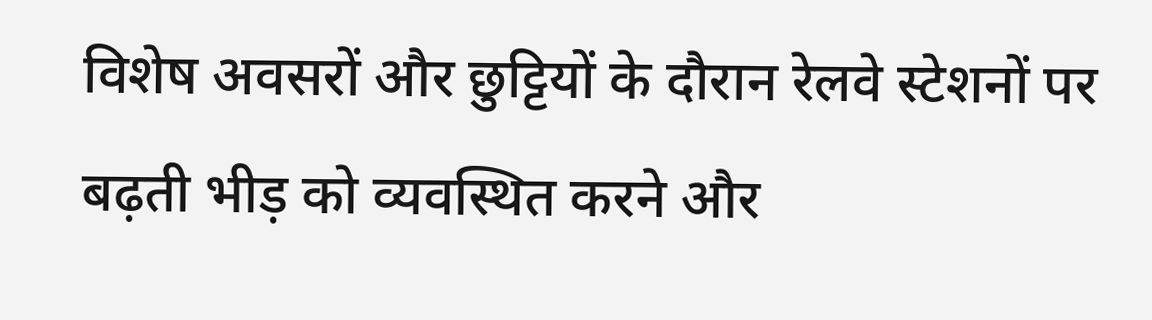विशेष अवसरों और छुट्टियों के दौरान रेलवे स्टेशनों पर बढ़ती भीड़ को व्यवस्थित करने और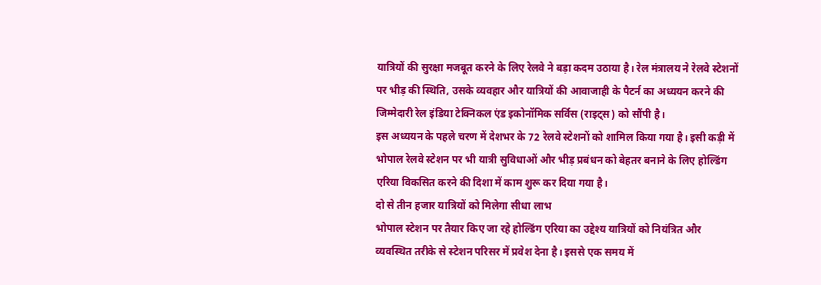यात्रियों की सुरक्षा मजबूत करने के लिए रेलवे ने बड़ा कदम उठाया है। रेल मंत्रालय ने रेलवे स्टेशनों पर भीड़ की स्थिति, उसके व्यवहार और यात्रियों की आवाजाही के पैटर्न का अध्ययन करने की जिम्मेदारी रेल इंडिया टेक्निकल एंड इकोनॉमिक सर्विस (राइट्स) को सौंपी है।
इस अध्ययन के पहले चरण में देशभर के 72 रेलवे स्टेशनों को शामिल किया गया है। इसी कड़ी में भोपाल रेलवे स्टेशन पर भी यात्री सुविधाओं और भीड़ प्रबंधन को बेहतर बनाने के लिए होल्डिंग एरिया विकसित करने की दिशा में काम शुरू कर दिया गया है।
दो से तीन हजार यात्रियों को मिलेगा सीधा लाभ
भोपाल स्टेशन पर तैयार किए जा रहे होल्डिंग एरिया का उद्देश्य यात्रियों को नियंत्रित और व्यवस्थित तरीके से स्टेशन परिसर में प्रवेश देना है। इससे एक समय में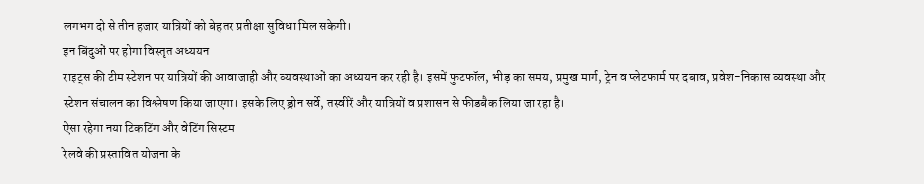लगभग दो से तीन हजार यात्रियों को बेहतर प्रतीक्षा सुविधा मिल सकेगी।
इन बिंदुओं पर होगा विस्तृत अध्ययन
राइट्स की टीम स्टेशन पर यात्रियों की आवाजाही और व्यवस्थाओं का अध्ययन कर रही है। इसमें फुटफॉल, भीड़ का समय, प्रमुख मार्ग, ट्रेन व प्लेटफार्म पर दबाव, प्रवेश-निकास व्यवस्था और स्टेशन संचालन का विश्लेषण किया जाएगा। इसके लिए ड्रोन सर्वे, तस्वीरें और यात्रियों व प्रशासन से फीडबैक लिया जा रहा है।
ऐसा रहेगा नया टिकटिंग और वेटिंग सिस्टम
रेलवे की प्रस्तावित योजना के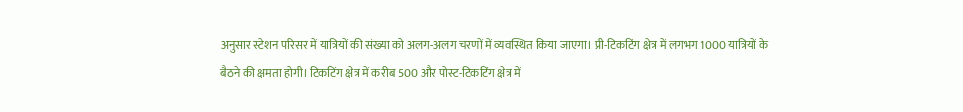अनुसार स्टेशन परिसर में यात्रियों की संख्या को अलग-अलग चरणों में व्यवस्थित किया जाएगा। प्री-टिकटिंग क्षेत्र में लगभग 1000 यात्रियों के बैठने की क्षमता होगी। टिकटिंग क्षेत्र में करीब 500 और पोस्ट-टिकटिंग क्षेत्र में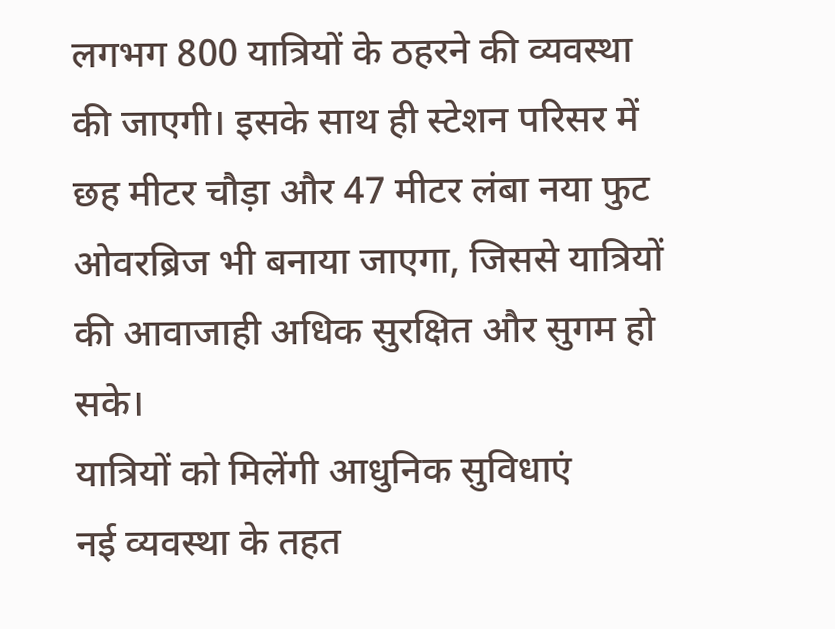लगभग 800 यात्रियों के ठहरने की व्यवस्था की जाएगी। इसके साथ ही स्टेशन परिसर में छह मीटर चौड़ा और 47 मीटर लंबा नया फुट ओवरब्रिज भी बनाया जाएगा, जिससे यात्रियों की आवाजाही अधिक सुरक्षित और सुगम हो सके।
यात्रियों को मिलेंगी आधुनिक सुविधाएं
नई व्यवस्था के तहत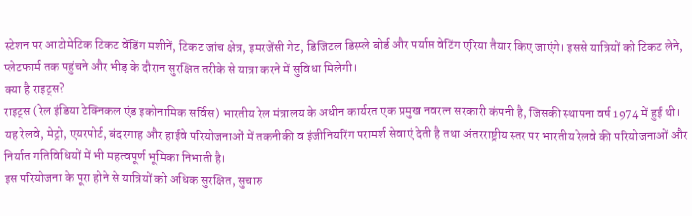स्टेशन पर आटोमेटिक टिकट वेंडिंग मशीनें, टिकट जांच क्षेत्र, इमरजेंसी गेट, डिजिटल डिस्प्ले बोर्ड और पर्याप्त वेटिंग एरिया तैयार किए जाएंगे। इससे यात्रियों को टिकट लेने, प्लेटफार्म तक पहुंचने और भीड़ के दौरान सुरक्षित तरीके से यात्रा करने में सुविधा मिलेगी।
क्या है राइट्स?
राइट्स (रेल इंडिया टेक्निकल एंड इकोनामिक सर्विस) भारतीय रेल मंत्रालय के अधीन कार्यरत एक प्रमुख नवरत्न सरकारी कंपनी है, जिसकी स्थापना वर्ष 1974 में हुई थी। यह रेलवे, मेट्रो, एयरपोर्ट, बंदरगाह और हाईवे परियोजनाओं में तकनीकी व इंजीनियरिंग परामर्श सेवाएं देती है तथा अंतरराष्ट्रीय स्तर पर भारतीय रेलवे की परियोजनाओं और निर्यात गतिविधियों में भी महत्वपूर्ण भूमिका निभाती है।
इस परियोजना के पूरा होने से यात्रियों को अधिक सुरक्षित, सुचारु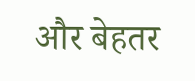और बेहतर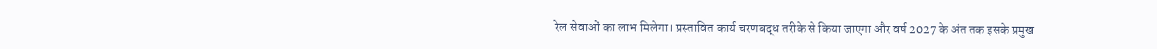रेल सेवाओं का लाभ मिलेगा। प्रस्तावित कार्य चरणबद्ध तरीके से किया जाएगा और वर्ष 2027 के अंत तक इसके प्रमुख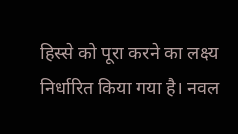हिस्से को पूरा करने का लक्ष्य निर्धारित किया गया है। नवल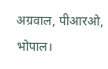अग्रवाल, पीआरओ, भोपाल।